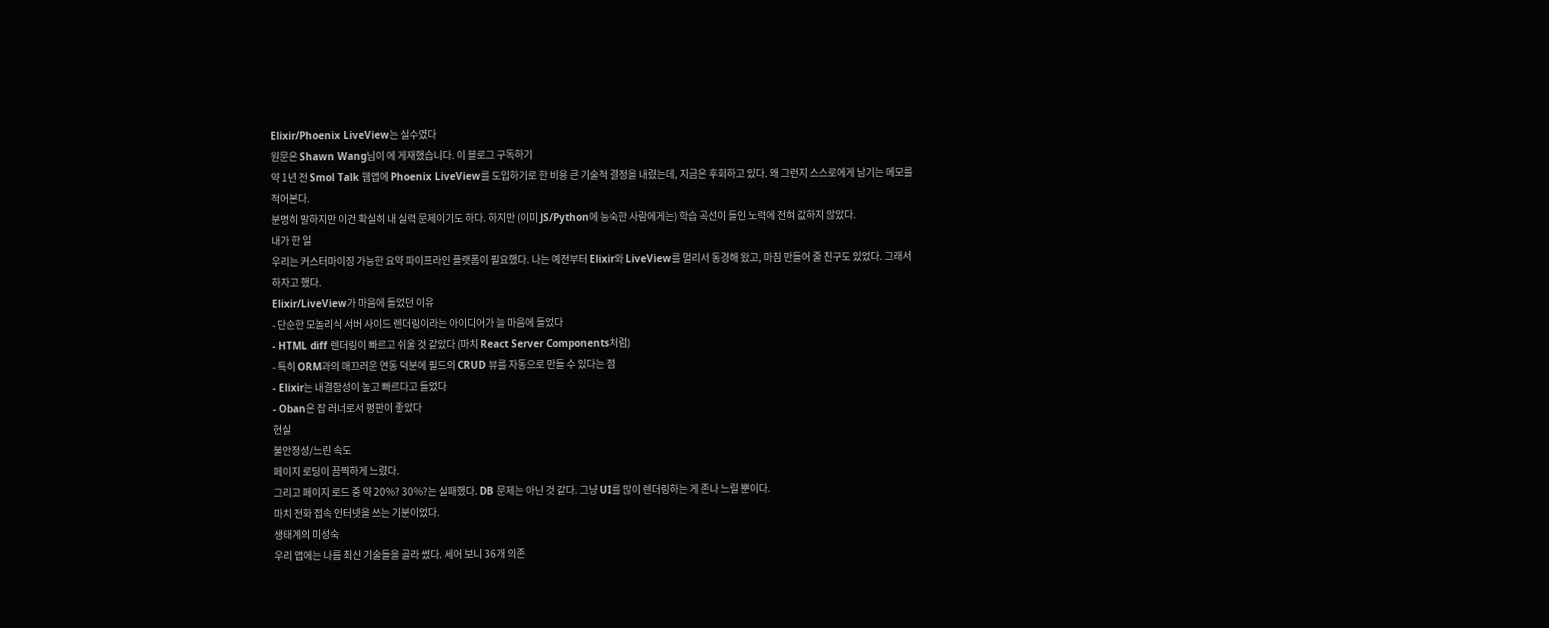Elixir/Phoenix LiveView는 실수였다
원문은 Shawn Wang님이 에 게재했습니다. 이 블로그 구독하기
약 1년 전 Smol Talk 웹앱에 Phoenix LiveView를 도입하기로 한 비용 큰 기술적 결정을 내렸는데, 지금은 후회하고 있다. 왜 그런지 스스로에게 남기는 메모를 적어본다.
분명히 말하지만 이건 확실히 내 실력 문제이기도 하다. 하지만 (이미 JS/Python에 능숙한 사람에게는) 학습 곡선이 들인 노력에 전혀 값하지 않았다.
내가 한 일
우리는 커스터마이징 가능한 요약 파이프라인 플랫폼이 필요했다. 나는 예전부터 Elixir와 LiveView를 멀리서 동경해 왔고, 마침 만들어 줄 친구도 있었다. 그래서 하자고 했다.
Elixir/LiveView가 마음에 들었던 이유
- 단순한 모놀리식 서버 사이드 렌더링이라는 아이디어가 늘 마음에 들었다
- HTML diff 렌더링이 빠르고 쉬울 것 같았다 (마치 React Server Components처럼)
- 특히 ORM과의 매끄러운 연동 덕분에 필드의 CRUD 뷰를 자동으로 만들 수 있다는 점
- Elixir는 내결함성이 높고 빠르다고 들었다
- Oban은 잡 러너로서 평판이 좋았다
현실
불안정성/느린 속도
페이지 로딩이 끔찍하게 느렸다.
그리고 페이지 로드 중 약 20%? 30%?는 실패했다. DB 문제는 아닌 것 같다. 그냥 UI를 많이 렌더링하는 게 존나 느릴 뿐이다.
마치 전화 접속 인터넷을 쓰는 기분이었다.
생태계의 미성숙
우리 앱에는 나름 최신 기술들을 골라 썼다. 세어 보니 36개 의존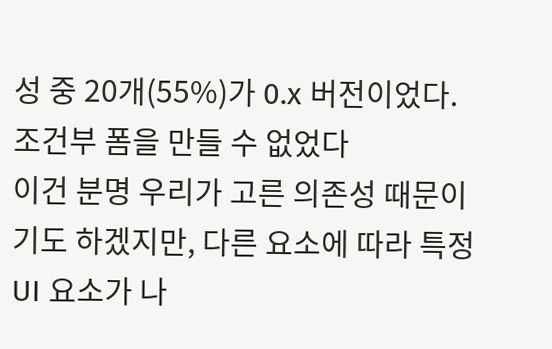성 중 20개(55%)가 0.x 버전이었다.
조건부 폼을 만들 수 없었다
이건 분명 우리가 고른 의존성 때문이기도 하겠지만, 다른 요소에 따라 특정 UI 요소가 나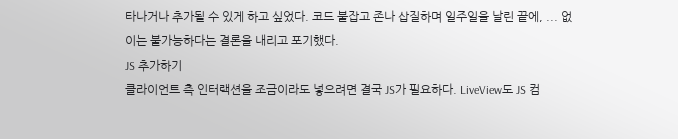타나거나 추가될 수 있게 하고 싶었다. 코드 붙잡고 존나 삽질하며 일주일을 날린 끝에, ... 없이는 불가능하다는 결론을 내리고 포기했다.
JS 추가하기
클라이언트 측 인터랙션을 조금이라도 넣으려면 결국 JS가 필요하다. LiveView도 JS 컴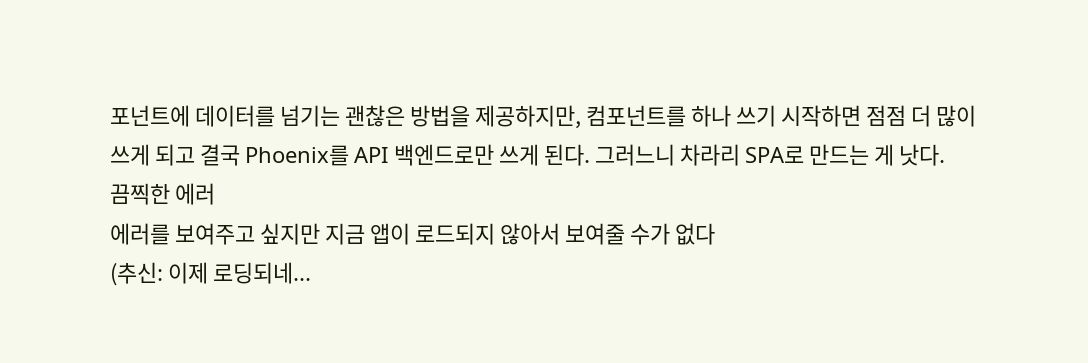포넌트에 데이터를 넘기는 괜찮은 방법을 제공하지만, 컴포넌트를 하나 쓰기 시작하면 점점 더 많이 쓰게 되고 결국 Phoenix를 API 백엔드로만 쓰게 된다. 그러느니 차라리 SPA로 만드는 게 낫다.
끔찍한 에러
에러를 보여주고 싶지만 지금 앱이 로드되지 않아서 보여줄 수가 없다
(추신: 이제 로딩되네...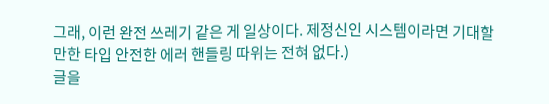그래, 이런 완전 쓰레기 같은 게 일상이다. 제정신인 시스템이라면 기대할 만한 타입 안전한 에러 핸들링 따위는 전혀 없다.)
글을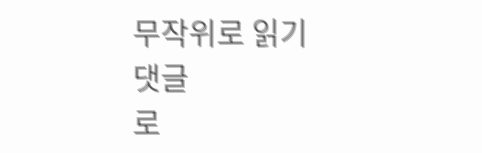무작위로 읽기
댓글
로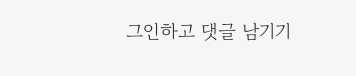그인하고 댓글 남기기